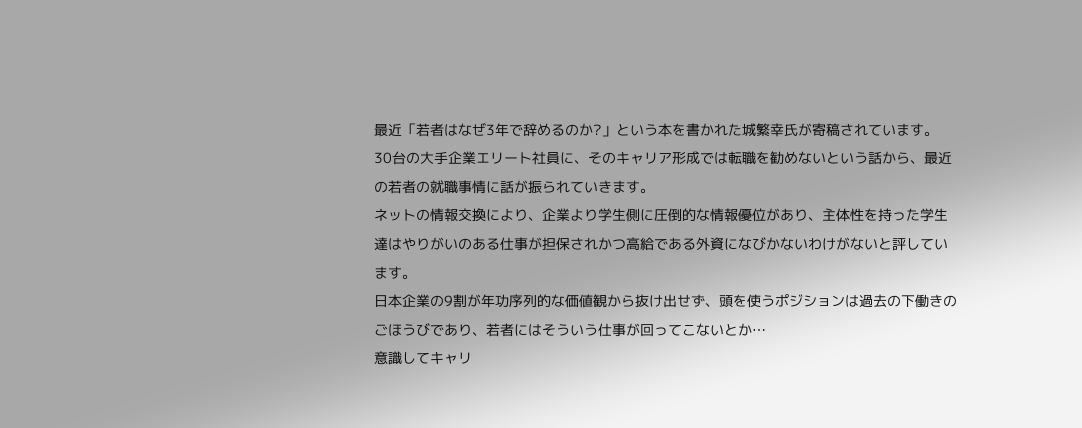最近「若者はなぜ3年で辞めるのか?」という本を書かれた城繁幸氏が寄稿されています。
30台の大手企業エリート社員に、そのキャリア形成では転職を勧めないという話から、最近の若者の就職事情に話が振られていきます。
ネットの情報交換により、企業より学生側に圧倒的な情報優位があり、主体性を持った学生達はやりがいのある仕事が担保されかつ高給である外資になびかないわけがないと評しています。
日本企業の9割が年功序列的な価値観から抜け出せず、頭を使うポジションは過去の下働きのごほうびであり、若者にはそういう仕事が回ってこないとか…
意識してキャリ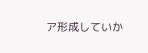ア形成していか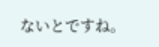ないとですね。